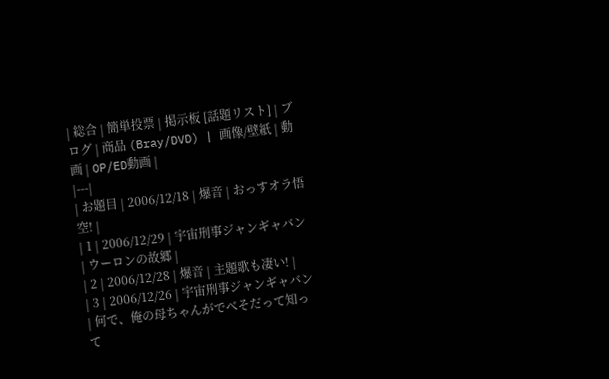| 総合 | 簡単投票 | 掲示板 [話題リスト] | ブログ | 商品 (Bray/DVD) | 画像/壁紙 | 動画 | OP/ED動画 |
|---|
| お題目 | 2006/12/18 | 爆音 | おっすオラ悟空! |
| 1 | 2006/12/29 | 宇宙刑事ジャンギャバン | ウーロンの故郷 |
| 2 | 2006/12/28 | 爆音 | 主題歌も凄い! |
| 3 | 2006/12/26 | 宇宙刑事ジャンギャバン | 何で、俺の母ちゃんがでべそだって知って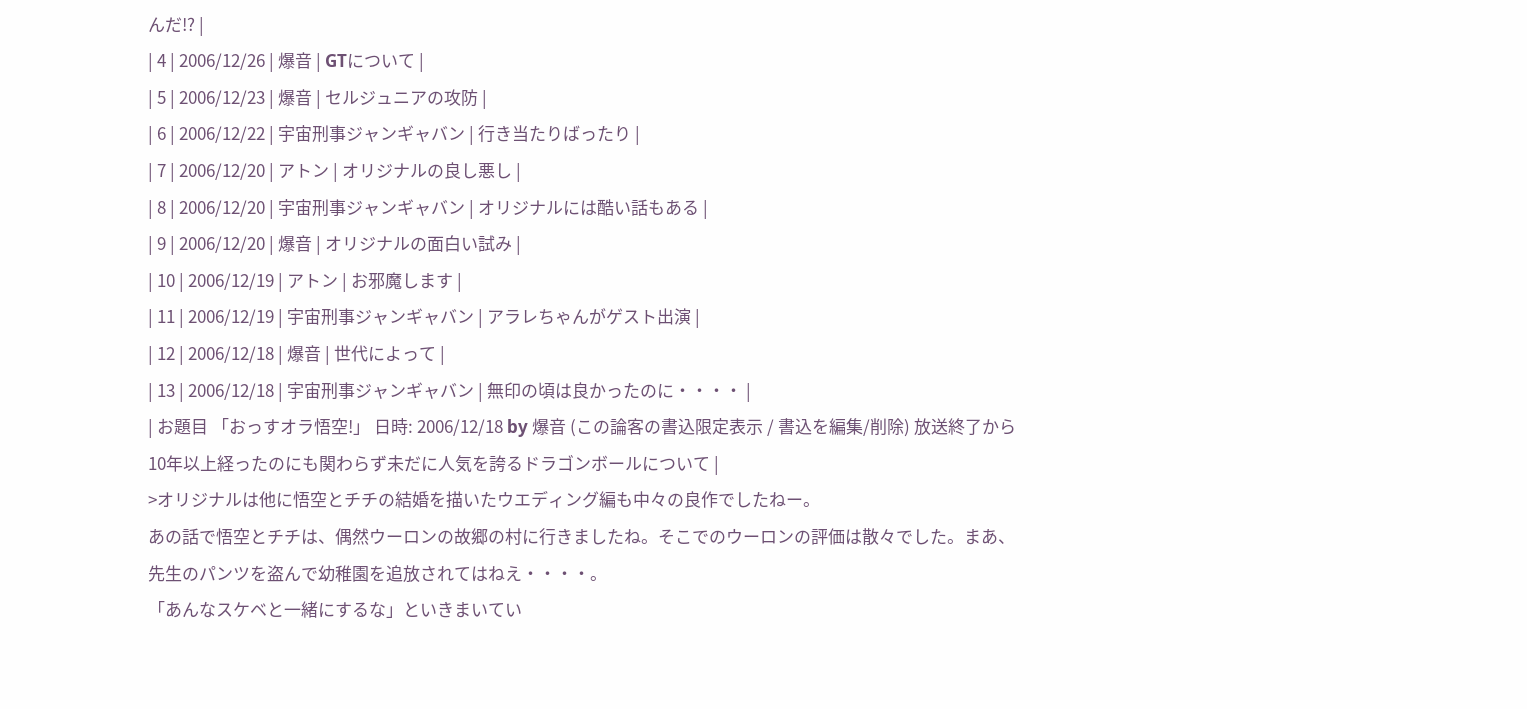んだ!? |
| 4 | 2006/12/26 | 爆音 | GTについて |
| 5 | 2006/12/23 | 爆音 | セルジュニアの攻防 |
| 6 | 2006/12/22 | 宇宙刑事ジャンギャバン | 行き当たりばったり |
| 7 | 2006/12/20 | アトン | オリジナルの良し悪し |
| 8 | 2006/12/20 | 宇宙刑事ジャンギャバン | オリジナルには酷い話もある |
| 9 | 2006/12/20 | 爆音 | オリジナルの面白い試み |
| 10 | 2006/12/19 | アトン | お邪魔します |
| 11 | 2006/12/19 | 宇宙刑事ジャンギャバン | アラレちゃんがゲスト出演 |
| 12 | 2006/12/18 | 爆音 | 世代によって |
| 13 | 2006/12/18 | 宇宙刑事ジャンギャバン | 無印の頃は良かったのに・・・・ |
| お題目 「おっすオラ悟空!」 日時: 2006/12/18 by 爆音 (この論客の書込限定表示 / 書込を編集/削除) 放送終了から10年以上経ったのにも関わらず未だに人気を誇るドラゴンボールについて |
>オリジナルは他に悟空とチチの結婚を描いたウエディング編も中々の良作でしたねー。
あの話で悟空とチチは、偶然ウーロンの故郷の村に行きましたね。そこでのウーロンの評価は散々でした。まあ、先生のパンツを盗んで幼稚園を追放されてはねえ・・・・。
「あんなスケベと一緒にするな」といきまいてい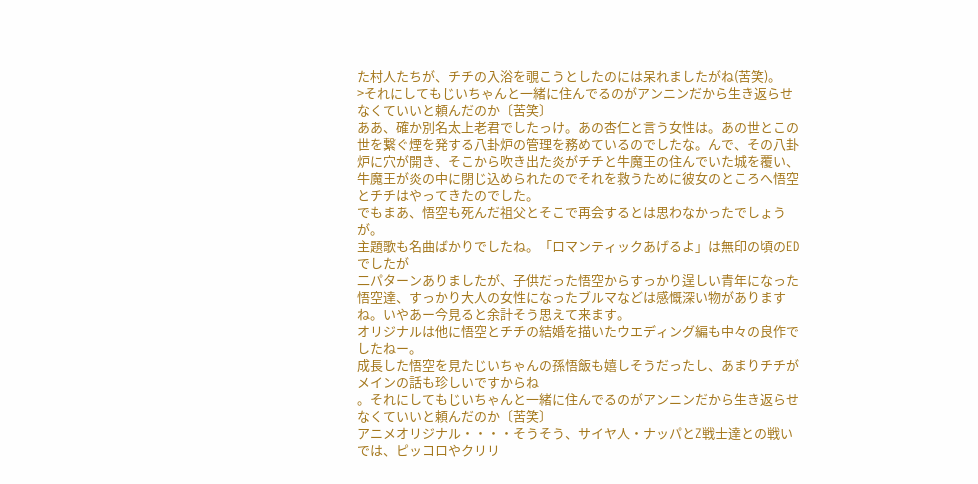た村人たちが、チチの入浴を覗こうとしたのには呆れましたがね(苦笑)。
>それにしてもじいちゃんと一緒に住んでるのがアンニンだから生き返らせなくていいと頼んだのか〔苦笑〕
ああ、確か別名太上老君でしたっけ。あの杏仁と言う女性は。あの世とこの世を繋ぐ煙を発する八卦炉の管理を務めているのでしたな。んで、その八卦炉に穴が開き、そこから吹き出た炎がチチと牛魔王の住んでいた城を覆い、牛魔王が炎の中に閉じ込められたのでそれを救うために彼女のところへ悟空とチチはやってきたのでした。
でもまあ、悟空も死んだ祖父とそこで再会するとは思わなかったでしょうが。
主題歌も名曲ばかりでしたね。「ロマンティックあげるよ」は無印の頃のEDでしたが
二パターンありましたが、子供だった悟空からすっかり逞しい青年になった悟空達、すっかり大人の女性になったブルマなどは感慨深い物がありますね。いやあー今見ると余計そう思えて来ます。
オリジナルは他に悟空とチチの結婚を描いたウエディング編も中々の良作でしたねー。
成長した悟空を見たじいちゃんの孫悟飯も嬉しそうだったし、あまりチチがメインの話も珍しいですからね
。それにしてもじいちゃんと一緒に住んでるのがアンニンだから生き返らせなくていいと頼んだのか〔苦笑〕
アニメオリジナル・・・・そうそう、サイヤ人・ナッパとZ戦士達との戦いでは、ピッコロやクリリ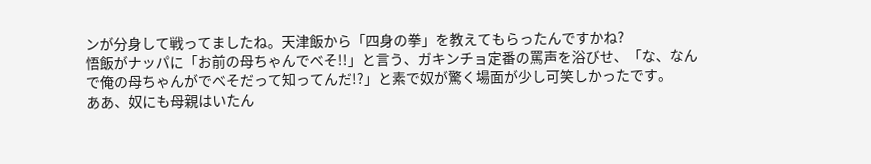ンが分身して戦ってましたね。天津飯から「四身の拳」を教えてもらったんですかね?
悟飯がナッパに「お前の母ちゃんでべそ!!」と言う、ガキンチョ定番の罵声を浴びせ、「な、なんで俺の母ちゃんがでべそだって知ってんだ!?」と素で奴が驚く場面が少し可笑しかったです。
ああ、奴にも母親はいたん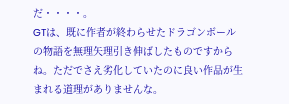だ・・・・。
GTは、既に作者が終わらせたドラゴンボールの物語を無理矢理引き伸ばしたものですからね。ただでさえ劣化していたのに良い作品が生まれる道理がありませんな。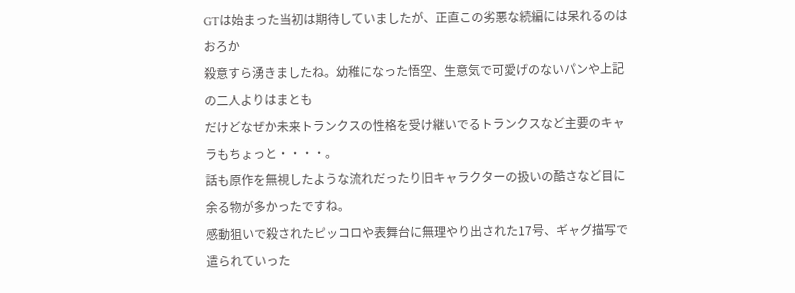GTは始まった当初は期待していましたが、正直この劣悪な続編には呆れるのはおろか
殺意すら湧きましたね。幼稚になった悟空、生意気で可愛げのないパンや上記の二人よりはまとも
だけどなぜか未来トランクスの性格を受け継いでるトランクスなど主要のキャラもちょっと・・・・。
話も原作を無視したような流れだったり旧キャラクターの扱いの酷さなど目に余る物が多かったですね。
感動狙いで殺されたピッコロや表舞台に無理やり出された17号、ギャグ描写で遣られていった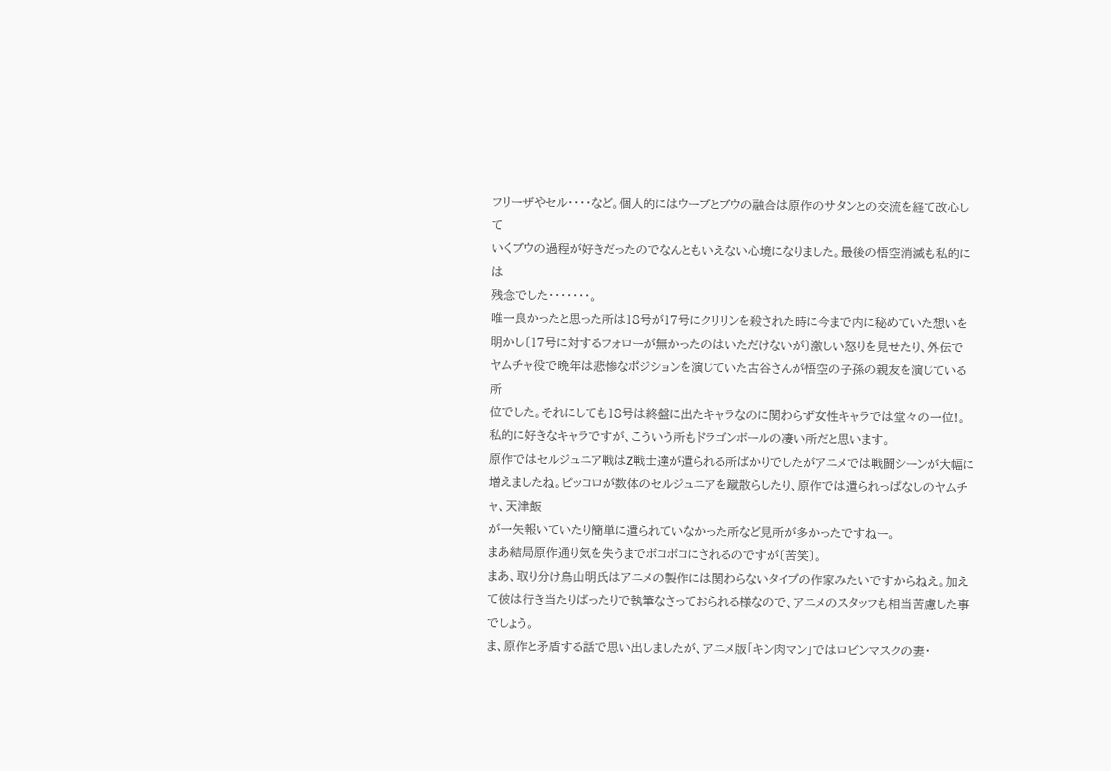フリーザやセル・・・・など。個人的にはウーブとブウの融合は原作のサタンとの交流を経て改心して
いくブウの過程が好きだったのでなんともいえない心境になりました。最後の悟空消滅も私的には
残念でした・・・・・・・。
唯一良かったと思った所は18号が17号にクリリンを殺された時に今まで内に秘めていた想いを
明かし〔17号に対するフォローが無かったのはいただけないが〕激しい怒りを見せたり、外伝で
ヤムチャ役で晩年は悲惨なポジションを演じていた古谷さんが悟空の子孫の親友を演じている所
位でした。それにしても18号は終盤に出たキャラなのに関わらず女性キャラでは堂々の一位!。
私的に好きなキャラですが、こういう所もドラゴンボールの凄い所だと思います。
原作ではセルジュニア戦はZ戦士達が遣られる所ばかりでしたがアニメでは戦闘シーンが大幅に
増えましたね。ピッコロが数体のセルジュニアを蹴散らしたり、原作では遣られっぱなしのヤムチャ、天津飯
が一矢報いていたり簡単に遣られていなかった所など見所が多かったですねー。
まあ結局原作通り気を失うまでボコボコにされるのですが〔苦笑〕。
まあ、取り分け鳥山明氏はアニメの製作には関わらないタイプの作家みたいですからねえ。加えて彼は行き当たりばったりで執筆なさっておられる様なので、アニメのスタッフも相当苦慮した事でしょう。
ま、原作と矛盾する話で思い出しましたが、アニメ版「キン肉マン」ではロビンマスクの妻・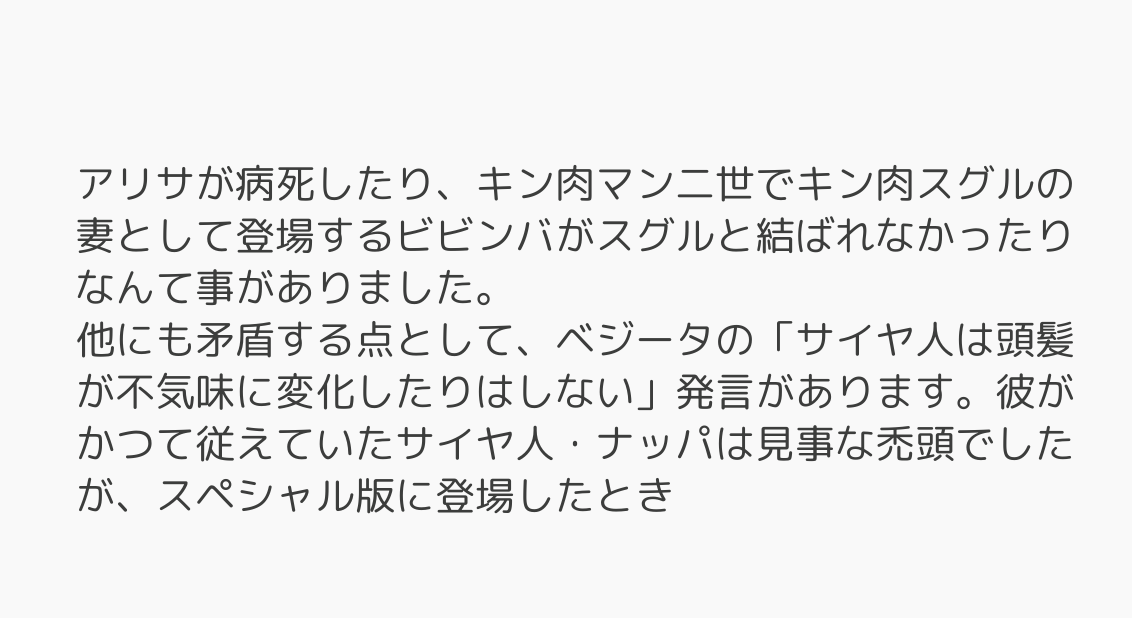アリサが病死したり、キン肉マン二世でキン肉スグルの妻として登場するビビンバがスグルと結ばれなかったりなんて事がありました。
他にも矛盾する点として、ベジータの「サイヤ人は頭髪が不気味に変化したりはしない」発言があります。彼がかつて従えていたサイヤ人・ナッパは見事な禿頭でしたが、スペシャル版に登場したとき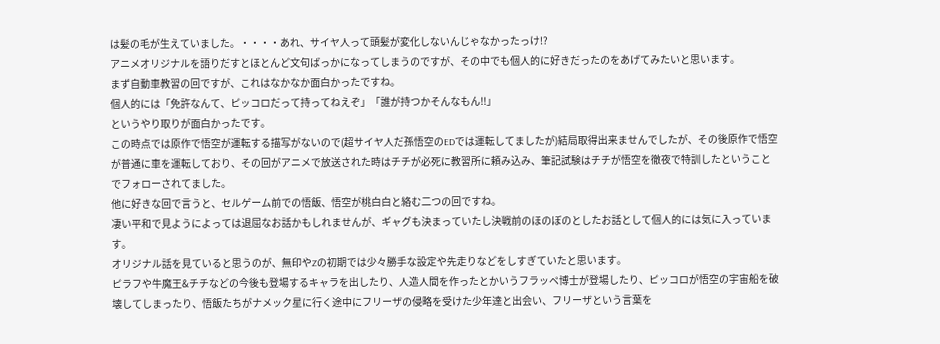は髪の毛が生えていました。・・・・あれ、サイヤ人って頭髪が変化しないんじゃなかったっけ!?
アニメオリジナルを語りだすとほとんど文句ばっかになってしまうのですが、その中でも個人的に好きだったのをあげてみたいと思います。
まず自動車教習の回ですが、これはなかなか面白かったですね。
個人的には「免許なんて、ピッコロだって持ってねえぞ」「誰が持つかそんなもん!!」
というやり取りが面白かったです。
この時点では原作で悟空が運転する描写がないので(超サイヤ人だ孫悟空のEDでは運転してましたが)結局取得出来ませんでしたが、その後原作で悟空が普通に車を運転しており、その回がアニメで放送された時はチチが必死に教習所に頼み込み、筆記試験はチチが悟空を徹夜で特訓したということでフォローされてました。
他に好きな回で言うと、セルゲーム前での悟飯、悟空が桃白白と絡む二つの回ですね。
凄い平和で見ようによっては退屈なお話かもしれませんが、ギャグも決まっていたし決戦前のほのぼのとしたお話として個人的には気に入っています。
オリジナル話を見ていると思うのが、無印やZの初期では少々勝手な設定や先走りなどをしすぎていたと思います。
ピラフや牛魔王&チチなどの今後も登場するキャラを出したり、人造人間を作ったとかいうフラッペ博士が登場したり、ピッコロが悟空の宇宙船を破壊してしまったり、悟飯たちがナメック星に行く途中にフリーザの侵略を受けた少年達と出会い、フリーザという言葉を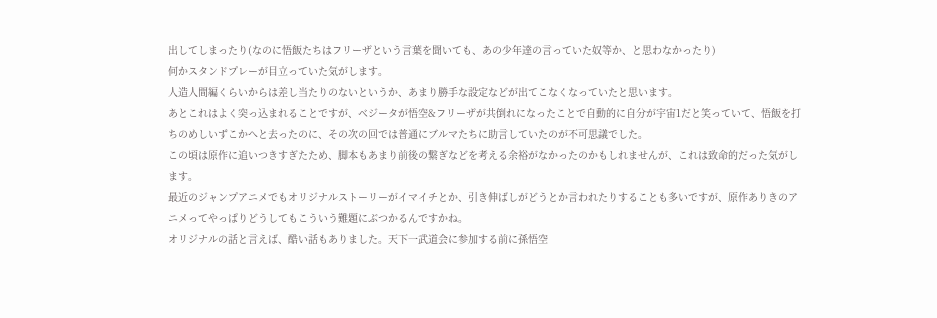出してしまったり(なのに悟飯たちはフリーザという言葉を聞いても、あの少年達の言っていた奴等か、と思わなかったり)
何かスタンドプレーが目立っていた気がします。
人造人間編くらいからは差し当たりのないというか、あまり勝手な設定などが出てこなくなっていたと思います。
あとこれはよく突っ込まれることですが、ベジータが悟空&フリーザが共倒れになったことで自動的に自分が宇宙1だと笑っていて、悟飯を打ちのめしいずこかへと去ったのに、その次の回では普通にブルマたちに助言していたのが不可思議でした。
この頃は原作に追いつきすぎたため、脚本もあまり前後の繋ぎなどを考える余裕がなかったのかもしれませんが、これは致命的だった気がします。
最近のジャンプアニメでもオリジナルストーリーがイマイチとか、引き伸ばしがどうとか言われたりすることも多いですが、原作ありきのアニメってやっぱりどうしてもこういう難題にぶつかるんですかね。
オリジナルの話と言えば、酷い話もありました。天下一武道会に参加する前に孫悟空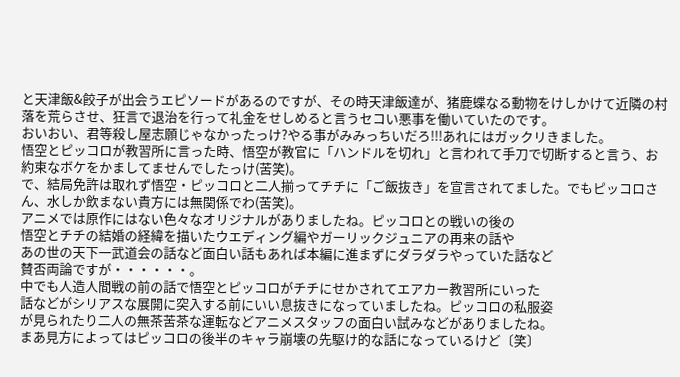と天津飯&餃子が出会うエピソードがあるのですが、その時天津飯達が、猪鹿蝶なる動物をけしかけて近隣の村落を荒らさせ、狂言で退治を行って礼金をせしめると言うセコい悪事を働いていたのです。
おいおい、君等殺し屋志願じゃなかったっけ?やる事がみみっちいだろ!!!あれにはガックリきました。
悟空とピッコロが教習所に言った時、悟空が教官に「ハンドルを切れ」と言われて手刀で切断すると言う、お約束なボケをかましてませんでしたっけ(苦笑)。
で、結局免許は取れず悟空・ピッコロと二人揃ってチチに「ご飯抜き」を宣言されてました。でもピッコロさん、水しか飲まない貴方には無関係でわ(苦笑)。
アニメでは原作にはない色々なオリジナルがありましたね。ピッコロとの戦いの後の
悟空とチチの結婚の経緯を描いたウエディング編やガーリックジュニアの再来の話や
あの世の天下一武道会の話など面白い話もあれば本編に進まずにダラダラやっていた話など
賛否両論ですが・・・・・・。
中でも人造人間戦の前の話で悟空とピッコロがチチにせかされてエアカー教習所にいった
話などがシリアスな展開に突入する前にいい息抜きになっていましたね。ピッコロの私服姿
が見られたり二人の無茶苦茶な運転などアニメスタッフの面白い試みなどがありましたね。
まあ見方によってはピッコロの後半のキャラ崩壊の先駆け的な話になっているけど〔笑〕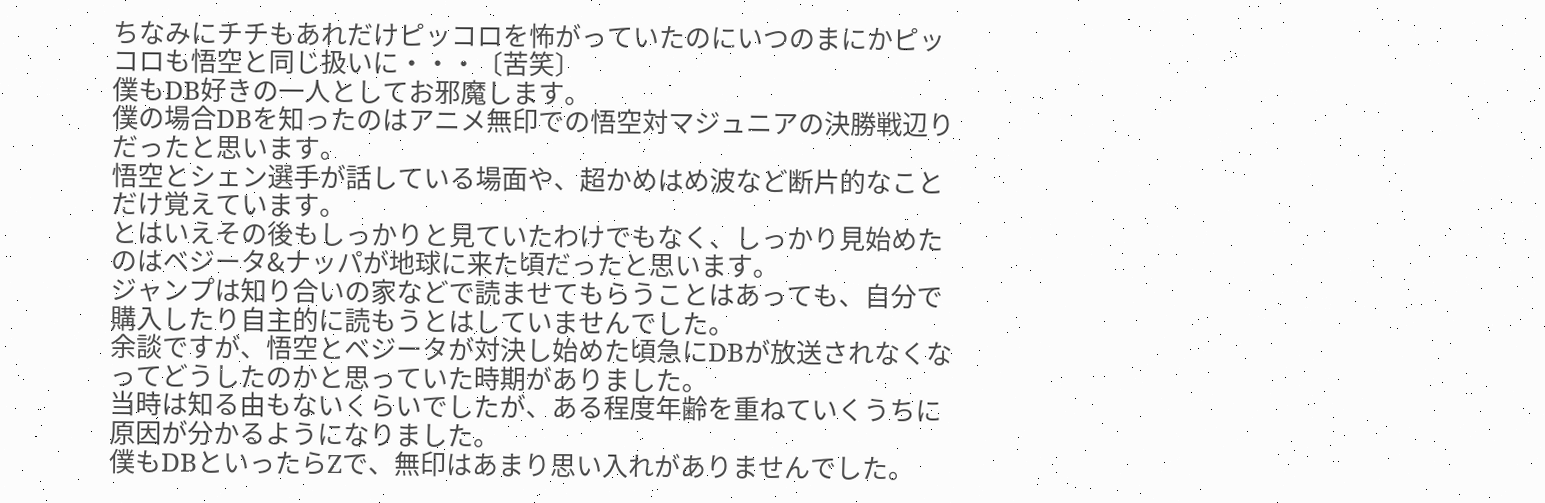ちなみにチチもあれだけピッコロを怖がっていたのにいつのまにかピッコロも悟空と同じ扱いに・・・〔苦笑〕
僕もDB好きの一人としてお邪魔します。
僕の場合DBを知ったのはアニメ無印での悟空対マジュニアの決勝戦辺りだったと思います。
悟空とシェン選手が話している場面や、超かめはめ波など断片的なことだけ覚えています。
とはいえその後もしっかりと見ていたわけでもなく、しっかり見始めたのはベジータ&ナッパが地球に来た頃だったと思います。
ジャンプは知り合いの家などで読ませてもらうことはあっても、自分で購入したり自主的に読もうとはしていませんでした。
余談ですが、悟空とベジータが対決し始めた頃急にDBが放送されなくなってどうしたのかと思っていた時期がありました。
当時は知る由もないくらいでしたが、ある程度年齢を重ねていくうちに原因が分かるようになりました。
僕もDBといったらZで、無印はあまり思い入れがありませんでした。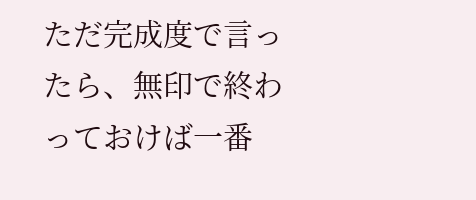ただ完成度で言ったら、無印で終わっておけば一番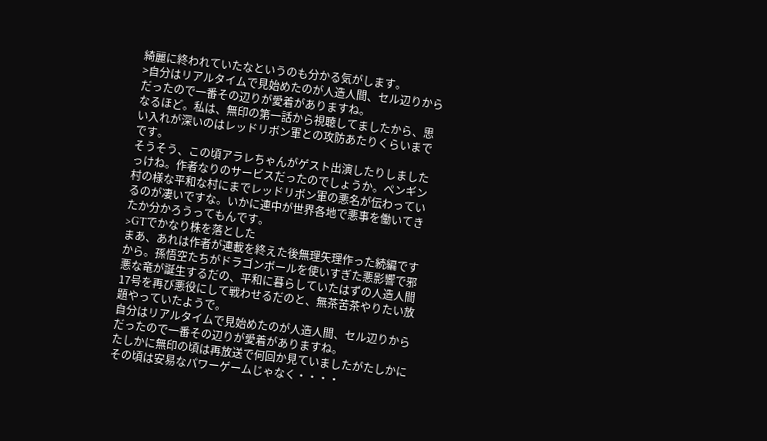綺麗に終われていたなというのも分かる気がします。
>自分はリアルタイムで見始めたのが人造人間、セル辺りからだったので一番その辺りが愛着がありますね。
なるほど。私は、無印の第一話から視聴してましたから、思い入れが深いのはレッドリボン軍との攻防あたりくらいまでです。
そうそう、この頃アラレちゃんがゲスト出演したりしましたっけね。作者なりのサービスだったのでしょうか。ペンギン村の様な平和な村にまでレッドリボン軍の悪名が伝わっているのが凄いですな。いかに連中が世界各地で悪事を働いてきたか分かろうってもんです。
>GTでかなり株を落とした
まあ、あれは作者が連載を終えた後無理矢理作った続編ですから。孫悟空たちがドラゴンボールを使いすぎた悪影響で邪悪な竜が誕生するだの、平和に暮らしていたはずの人造人間17号を再び悪役にして戦わせるだのと、無茶苦茶やりたい放題やっていたようで。
自分はリアルタイムで見始めたのが人造人間、セル辺りからだったので一番その辺りが愛着がありますね。
たしかに無印の頃は再放送で何回か見ていましたがたしかにその頃は安易なパワーゲームじゃなく・・・・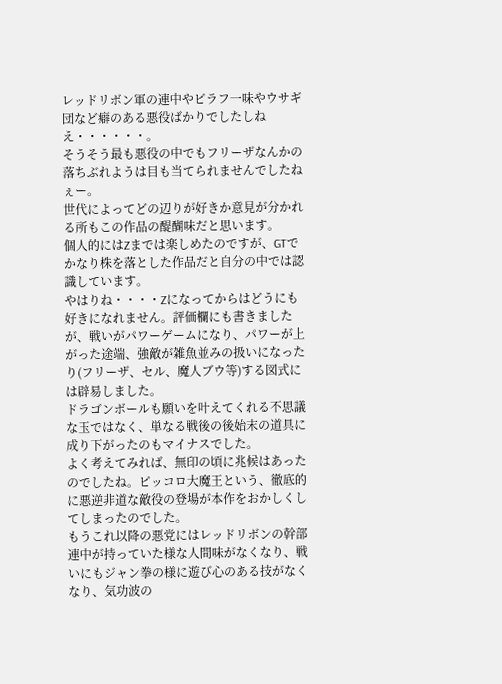レッドリボン軍の連中やピラフ一味やウサギ団など癖のある悪役ばかりでしたしねえ・・・・・・。
そうそう最も悪役の中でもフリーザなんかの落ちぶれようは目も当てられませんでしたねぇー。
世代によってどの辺りが好きか意見が分かれる所もこの作品の醍醐味だと思います。
個人的にはZまでは楽しめたのですが、GTでかなり株を落とした作品だと自分の中では認識しています。
やはりね・・・・Zになってからはどうにも好きになれません。評価欄にも書きましたが、戦いがパワーゲームになり、パワーが上がった途端、強敵が雑魚並みの扱いになったり(フリーザ、セル、魔人ブウ等)する図式には辟易しました。
ドラゴンボールも願いを叶えてくれる不思議な玉ではなく、単なる戦後の後始末の道具に成り下がったのもマイナスでした。
よく考えてみれば、無印の頃に兆候はあったのでしたね。ピッコロ大魔王という、徹底的に悪逆非道な敵役の登場が本作をおかしくしてしまったのでした。
もうこれ以降の悪党にはレッドリボンの幹部連中が持っていた様な人間味がなくなり、戦いにもジャン拳の様に遊び心のある技がなくなり、気功波の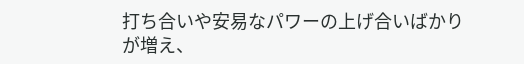打ち合いや安易なパワーの上げ合いばかりが増え、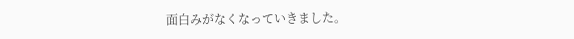面白みがなくなっていきました。